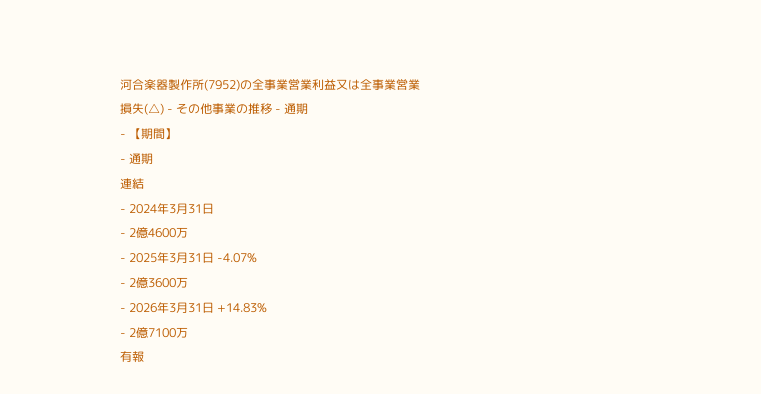河合楽器製作所(7952)の全事業営業利益又は全事業営業損失(△) - その他事業の推移 - 通期
- 【期間】
- 通期
連結
- 2024年3月31日
- 2億4600万
- 2025年3月31日 -4.07%
- 2億3600万
- 2026年3月31日 +14.83%
- 2億7100万
有報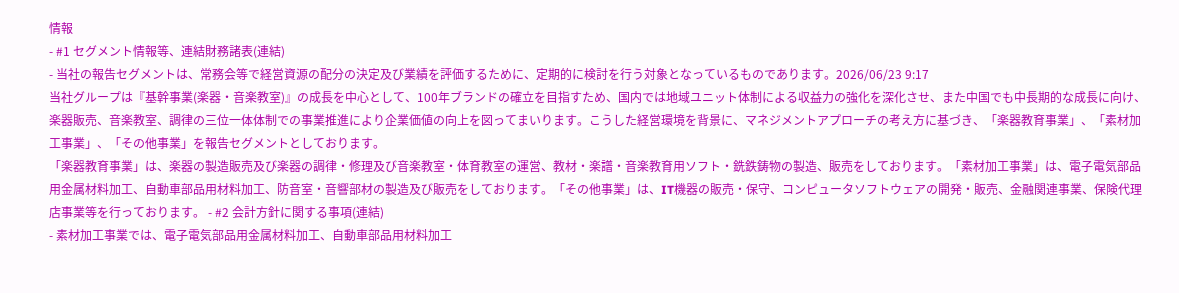情報
- #1 セグメント情報等、連結財務諸表(連結)
- 当社の報告セグメントは、常務会等で経営資源の配分の決定及び業績を評価するために、定期的に検討を行う対象となっているものであります。2026/06/23 9:17
当社グループは『基幹事業(楽器・音楽教室)』の成長を中心として、100年ブランドの確立を目指すため、国内では地域ユニット体制による収益力の強化を深化させ、また中国でも中長期的な成長に向け、楽器販売、音楽教室、調律の三位一体体制での事業推進により企業価値の向上を図ってまいります。こうした経営環境を背景に、マネジメントアプローチの考え方に基づき、「楽器教育事業」、「素材加工事業」、「その他事業」を報告セグメントとしております。
「楽器教育事業」は、楽器の製造販売及び楽器の調律・修理及び音楽教室・体育教室の運営、教材・楽譜・音楽教育用ソフト・銑鉄鋳物の製造、販売をしております。「素材加工事業」は、電子電気部品用金属材料加工、自動車部品用材料加工、防音室・音響部材の製造及び販売をしております。「その他事業」は、IT機器の販売・保守、コンピュータソフトウェアの開発・販売、金融関連事業、保険代理店事業等を行っております。 - #2 会計方針に関する事項(連結)
- 素材加工事業では、電子電気部品用金属材料加工、自動車部品用材料加工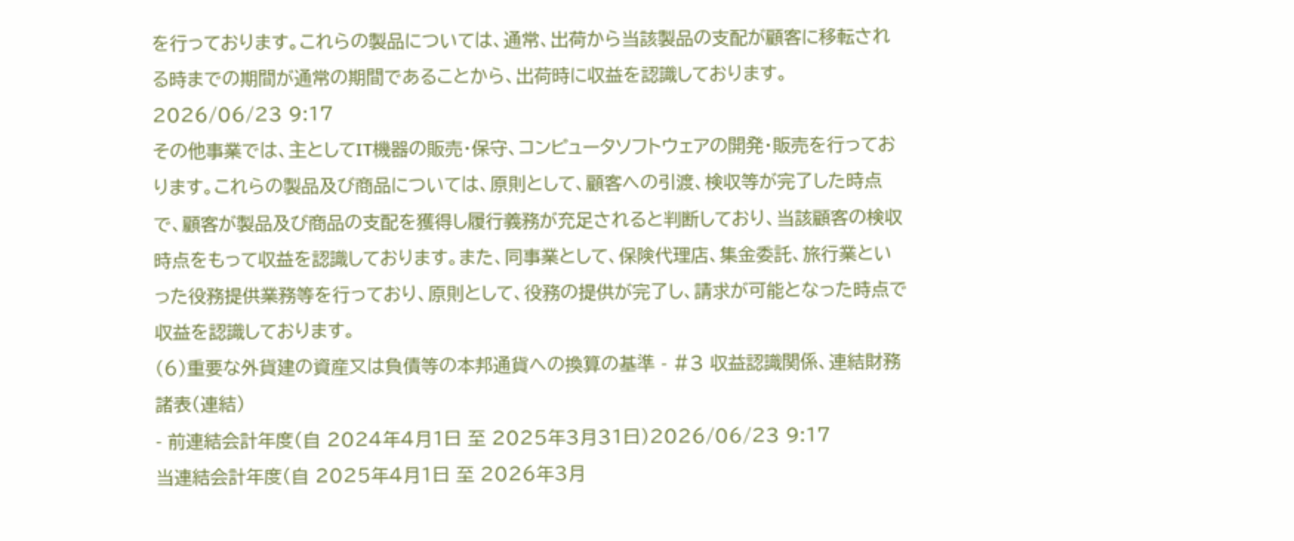を行っております。これらの製品については、通常、出荷から当該製品の支配が顧客に移転される時までの期間が通常の期間であることから、出荷時に収益を認識しております。2026/06/23 9:17
その他事業では、主としてIT機器の販売・保守、コンピュータソフトウェアの開発・販売を行っております。これらの製品及び商品については、原則として、顧客への引渡、検収等が完了した時点で、顧客が製品及び商品の支配を獲得し履行義務が充足されると判断しており、当該顧客の検収時点をもって収益を認識しております。また、同事業として、保険代理店、集金委託、旅行業といった役務提供業務等を行っており、原則として、役務の提供が完了し、請求が可能となった時点で収益を認識しております。
(6)重要な外貨建の資産又は負債等の本邦通貨への換算の基準 - #3 収益認識関係、連結財務諸表(連結)
- 前連結会計年度(自 2024年4月1日 至 2025年3月31日)2026/06/23 9:17
当連結会計年度(自 2025年4月1日 至 2026年3月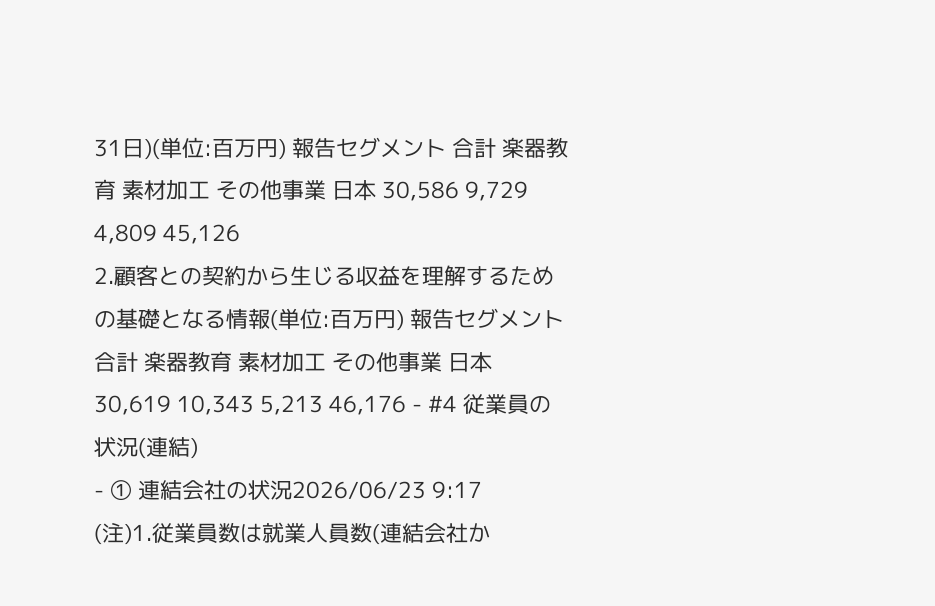31日)(単位:百万円) 報告セグメント 合計 楽器教育 素材加工 その他事業 日本 30,586 9,729 4,809 45,126
2.顧客との契約から生じる収益を理解するための基礎となる情報(単位:百万円) 報告セグメント 合計 楽器教育 素材加工 その他事業 日本 30,619 10,343 5,213 46,176 - #4 従業員の状況(連結)
- ① 連結会社の状況2026/06/23 9:17
(注)1.従業員数は就業人員数(連結会社か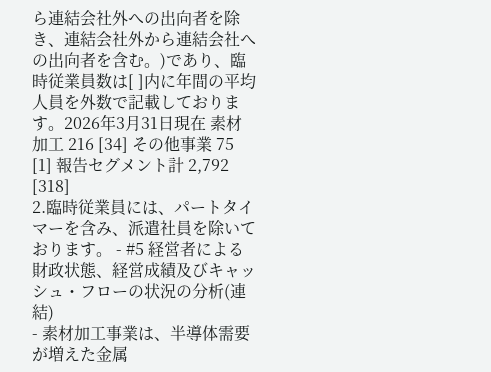ら連結会社外への出向者を除き、連結会社外から連結会社への出向者を含む。)であり、臨時従業員数は[ ]内に年間の平均人員を外数で記載しております。2026年3月31日現在 素材加工 216 [34] その他事業 75 [1] 報告セグメント計 2,792 [318]
2.臨時従業員には、パートタイマーを含み、派遣社員を除いております。 - #5 経営者による財政状態、経営成績及びキャッシュ・フローの状況の分析(連結)
- 素材加工事業は、半導体需要が増えた金属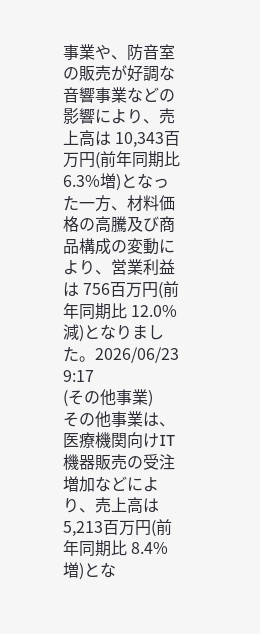事業や、防音室の販売が好調な音響事業などの影響により、売上高は 10,343百万円(前年同期比 6.3%増)となった一方、材料価格の高騰及び商品構成の変動により、営業利益は 756百万円(前年同期比 12.0%減)となりました。2026/06/23 9:17
(その他事業)
その他事業は、医療機関向けIT機器販売の受注増加などにより、売上高は 5,213百万円(前年同期比 8.4%増)とな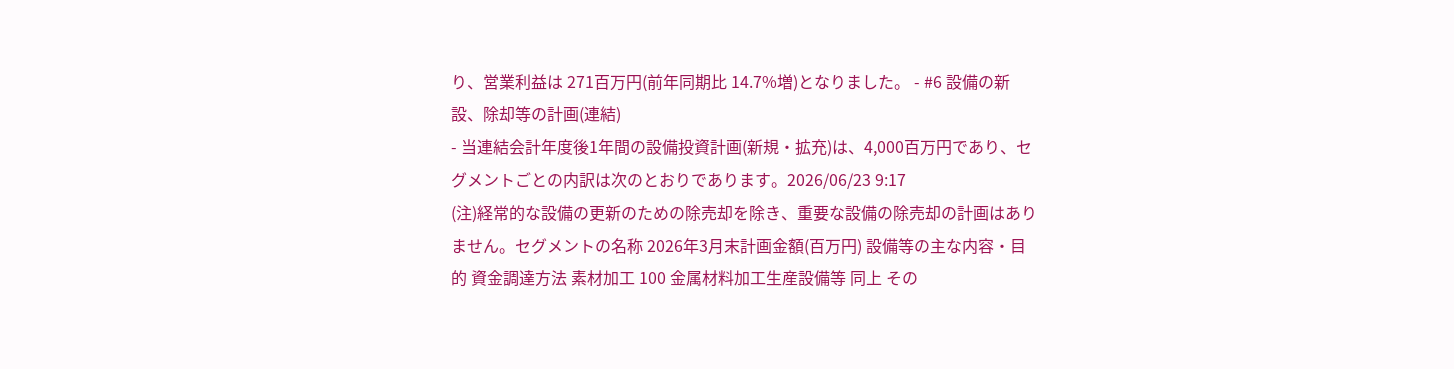り、営業利益は 271百万円(前年同期比 14.7%増)となりました。 - #6 設備の新設、除却等の計画(連結)
- 当連結会計年度後1年間の設備投資計画(新規・拡充)は、4,000百万円であり、セグメントごとの内訳は次のとおりであります。2026/06/23 9:17
(注)経常的な設備の更新のための除売却を除き、重要な設備の除売却の計画はありません。セグメントの名称 2026年3月末計画金額(百万円) 設備等の主な内容・目的 資金調達方法 素材加工 100 金属材料加工生産設備等 同上 その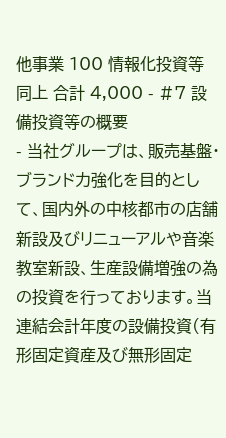他事業 100 情報化投資等 同上 合計 4,000 - #7 設備投資等の概要
- 当社グループは、販売基盤・ブランド力強化を目的として、国内外の中核都市の店舗新設及びリニューアルや音楽教室新設、生産設備増強の為の投資を行っております。当連結会計年度の設備投資(有形固定資産及び無形固定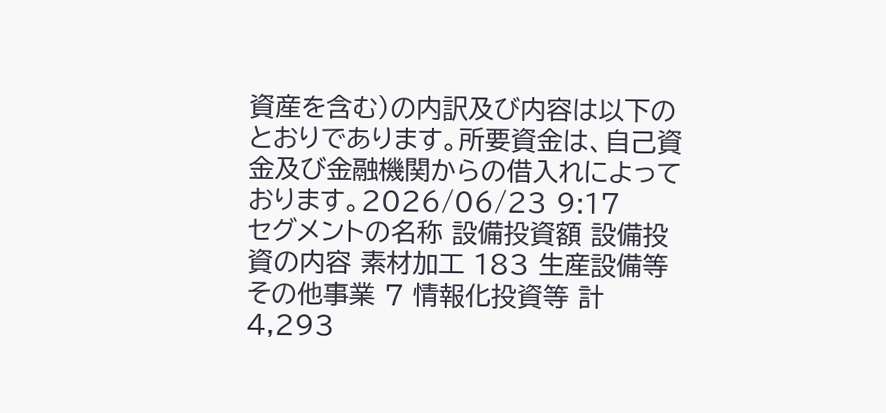資産を含む)の内訳及び内容は以下のとおりであります。所要資金は、自己資金及び金融機関からの借入れによっております。2026/06/23 9:17
セグメントの名称 設備投資額 設備投資の内容 素材加工 183 生産設備等 その他事業 7 情報化投資等 計 4,293